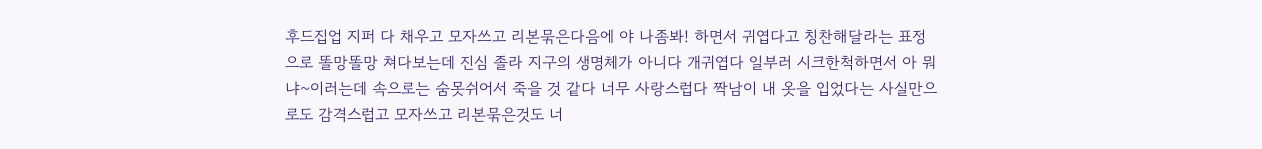후드집업 지퍼 다 채우고 모자쓰고 리본묶은다음에 야 나좀봐! 하면서 귀엽다고 칭찬해달라는 표정으로 똘망똘망 쳐다보는데 진심 졸라 지구의 생명체가 아니다 개귀엽다 일부러 시크한척하면서 아 뭐냐~이러는데 속으로는 숨못쉬어서 죽을 것 같다 너무 사랑스럽다 짝남이 내 옷을 입었다는 사실만으로도 감격스럽고 모자쓰고 리본묶은것도 너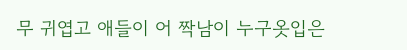무 귀엽고 애들이 어 짝남이 누구옷입은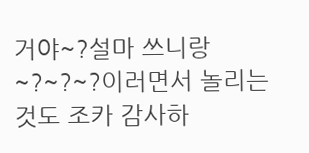거야~?설마 쓰니랑~?~?~?이러면서 놀리는 것도 조카 감사하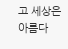고 세상은 아름다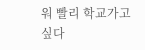워 빨리 학교가고싶다